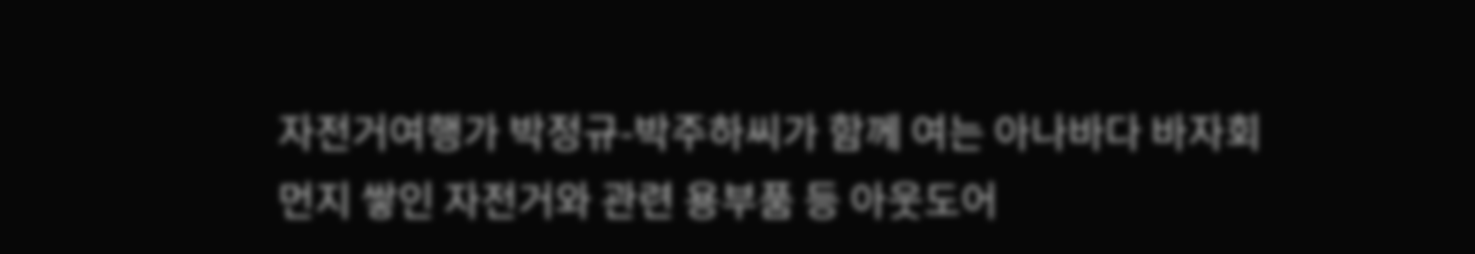자전거여행가 박정규-박주하씨가 함께 여는 아나바다 바자회
먼지 쌓인 자전거와 관련 용부품 등 아웃도어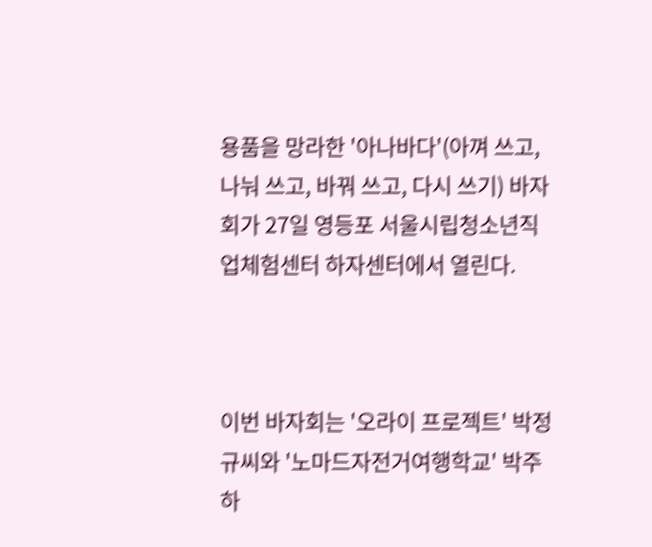용품을 망라한 '아나바다'(아껴 쓰고, 나눠 쓰고, 바꿔 쓰고, 다시 쓰기) 바자회가 27일 영등포 서울시립청소년직업체험센터 하자센터에서 열린다.



이번 바자회는 '오라이 프로젝트' 박정규씨와 '노마드자전거여행학교' 박주하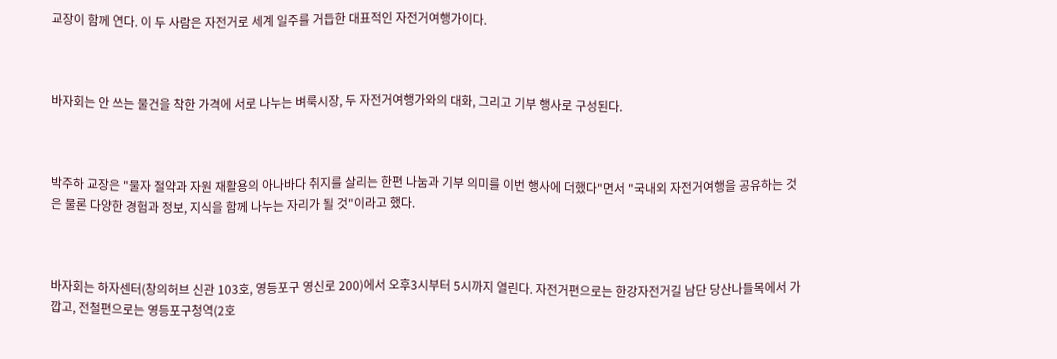교장이 함께 연다. 이 두 사람은 자전거로 세계 일주를 거듭한 대표적인 자전거여행가이다.



바자회는 안 쓰는 물건을 착한 가격에 서로 나누는 벼룩시장, 두 자전거여행가와의 대화, 그리고 기부 행사로 구성된다.



박주하 교장은 "물자 절약과 자원 재활용의 아나바다 취지를 살리는 한편 나눔과 기부 의미를 이번 행사에 더했다"면서 "국내외 자전거여행을 공유하는 것은 물론 다양한 경험과 정보, 지식을 함께 나누는 자리가 될 것"이라고 했다.



바자회는 하자센터(창의허브 신관 103호, 영등포구 영신로 200)에서 오후3시부터 5시까지 열린다. 자전거편으로는 한강자전거길 남단 당산나들목에서 가깝고, 전철편으로는 영등포구청역(2호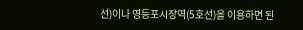선)이나 영등포시장역(5호선)을 이용하면 된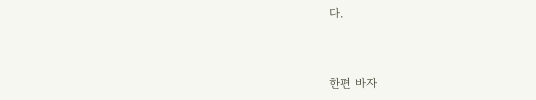다.



한편 바자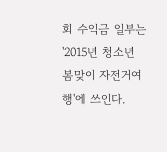회 수익금 일부는 '2015년 청소년 봄맞이 자전거여행'에 쓰인다.